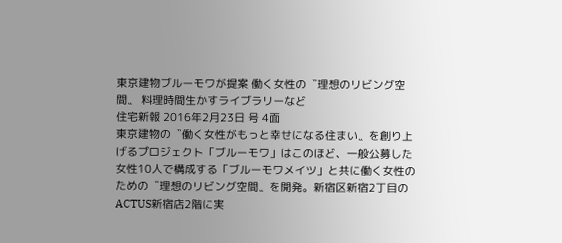東京建物ブルーモワが提案 働く女性の〝理想のリビング空間〟 料理時間生かすライブラリーなど
住宅新報 2016年2月23日 号 4面
東京建物の〝働く女性がもっと幸せになる住まい〟を創り上げるプロジェクト「ブルーモワ」はこのほど、一般公募した女性10人で構成する「ブルーモワメイツ」と共に働く女性のための〝理想のリビング空間〟を開発。新宿区新宿2丁目のACTUS新宿店2階に実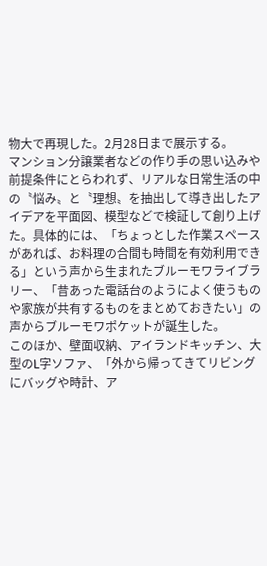物大で再現した。2月28日まで展示する。
マンション分譲業者などの作り手の思い込みや前提条件にとらわれず、リアルな日常生活の中の〝悩み〟と〝理想〟を抽出して導き出したアイデアを平面図、模型などで検証して創り上げた。具体的には、「ちょっとした作業スペースがあれば、お料理の合間も時間を有効利用できる」という声から生まれたブルーモワライブラリー、「昔あった電話台のようによく使うものや家族が共有するものをまとめておきたい」の声からブルーモワポケットが誕生した。
このほか、壁面収納、アイランドキッチン、大型のL字ソファ、「外から帰ってきてリビングにバッグや時計、ア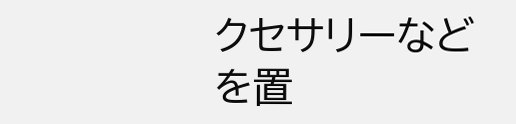クセサリーなどを置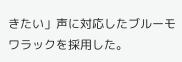きたい」声に対応したブルーモワラックを採用した。